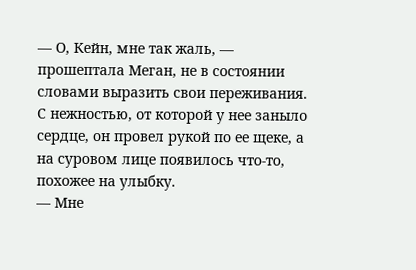— О, Кейн, мне так жаль, — прошептала Меган, не в состоянии словами выразить свои переживания.
С нежностью, от которой у нее заныло сердце, он провел рукой по ее щеке, а на суровом лице появилось что-то, похожее на улыбку.
— Мне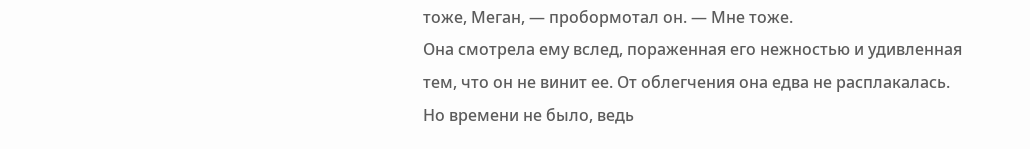тоже, Меган, — пробормотал он. — Мне тоже.
Она смотрела ему вслед, пораженная его нежностью и удивленная тем, что он не винит ее. От облегчения она едва не расплакалась. Но времени не было, ведь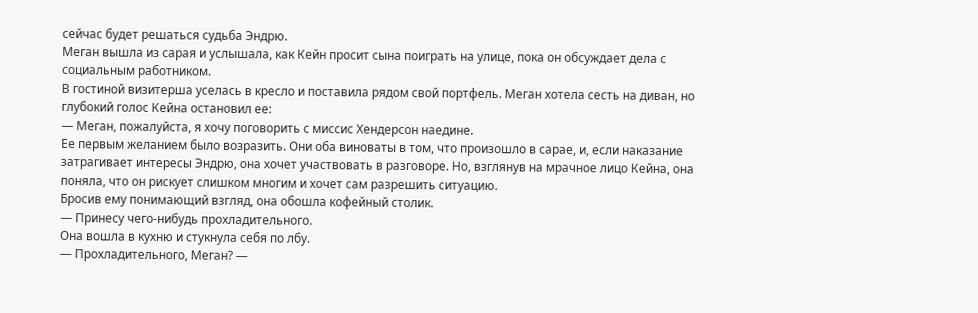сейчас будет решаться судьба Эндрю.
Меган вышла из сарая и услышала, как Кейн просит сына поиграть на улице, пока он обсуждает дела с социальным работником.
В гостиной визитерша уселась в кресло и поставила рядом свой портфель. Меган хотела сесть на диван, но глубокий голос Кейна остановил ее:
— Меган, пожалуйста, я хочу поговорить с миссис Хендерсон наедине.
Ее первым желанием было возразить. Они оба виноваты в том, что произошло в сарае, и, если наказание затрагивает интересы Эндрю, она хочет участвовать в разговоре. Но, взглянув на мрачное лицо Кейна, она поняла, что он рискует слишком многим и хочет сам разрешить ситуацию.
Бросив ему понимающий взгляд, она обошла кофейный столик.
— Принесу чего-нибудь прохладительного.
Она вошла в кухню и стукнула себя по лбу.
— Прохладительного, Меган? —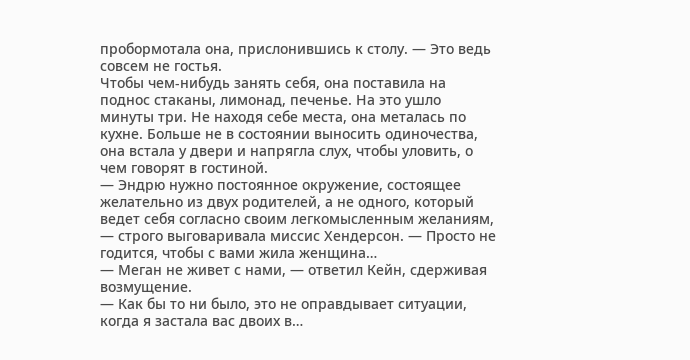пробормотала она, прислонившись к столу. — Это ведь совсем не гостья.
Чтобы чем-нибудь занять себя, она поставила на поднос стаканы, лимонад, печенье. На это ушло минуты три. Не находя себе места, она металась по кухне. Больше не в состоянии выносить одиночества, она встала у двери и напрягла слух, чтобы уловить, о чем говорят в гостиной.
— Эндрю нужно постоянное окружение, состоящее желательно из двух родителей, а не одного, который ведет себя согласно своим легкомысленным желаниям, — строго выговаривала миссис Хендерсон. — Просто не годится, чтобы с вами жила женщина…
— Меган не живет с нами, — ответил Кейн, сдерживая возмущение.
— Как бы то ни было, это не оправдывает ситуации, когда я застала вас двоих в…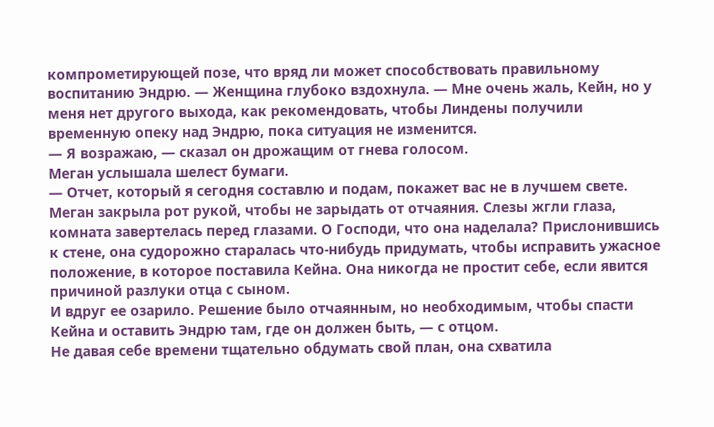компрометирующей позе, что вряд ли может способствовать правильному воспитанию Эндрю. — Женщина глубоко вздохнула. — Мне очень жаль, Кейн, но у меня нет другого выхода, как рекомендовать, чтобы Линдены получили временную опеку над Эндрю, пока ситуация не изменится.
— Я возражаю, — сказал он дрожащим от гнева голосом.
Меган услышала шелест бумаги.
— Отчет, который я сегодня составлю и подам, покажет вас не в лучшем свете.
Меган закрыла рот рукой, чтобы не зарыдать от отчаяния. Слезы жгли глаза, комната завертелась перед глазами. О Господи, что она наделала? Прислонившись к стене, она судорожно старалась что-нибудь придумать, чтобы исправить ужасное положение, в которое поставила Кейна. Она никогда не простит себе, если явится причиной разлуки отца с сыном.
И вдруг ее озарило. Решение было отчаянным, но необходимым, чтобы спасти Кейна и оставить Эндрю там, где он должен быть, — с отцом.
Не давая себе времени тщательно обдумать свой план, она схватила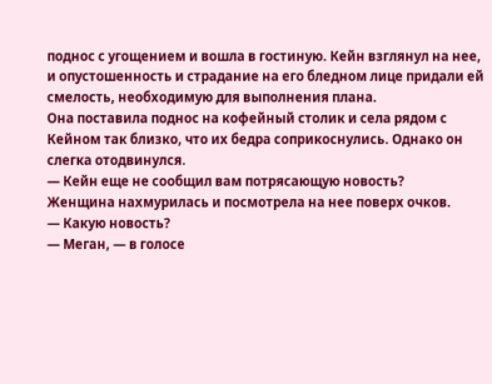поднос с угощением и вошла в гостиную. Кейн взглянул на нее, и опустошенность и страдание на его бледном лице придали ей смелость, необходимую для выполнения плана.
Она поставила поднос на кофейный столик и села рядом с Кейном так близко, что их бедра соприкоснулись. Однако он слегка отодвинулся.
— Кейн еще не сообщил вам потрясающую новость?
Женщина нахмурилась и посмотрела на нее поверх очков.
— Какую новость?
— Меган, — в голосе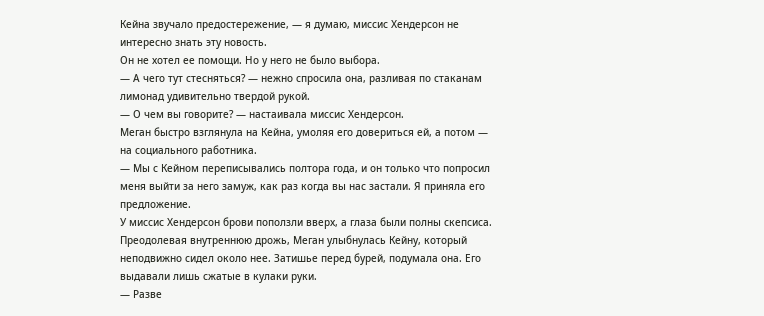Кейна звучало предостережение, — я думаю, миссис Хендерсон не интересно знать эту новость.
Он не хотел ее помощи. Но у него не было выбора.
— А чего тут стесняться? — нежно спросила она, разливая по стаканам лимонад удивительно твердой рукой.
— О чем вы говорите? — настаивала миссис Хендерсон.
Меган быстро взглянула на Кейна, умоляя его довериться ей, а потом — на социального работника.
— Мы с Кейном переписывались полтора года, и он только что попросил меня выйти за него замуж, как раз когда вы нас застали. Я приняла его предложение.
У миссис Хендерсон брови поползли вверх, а глаза были полны скепсиса.
Преодолевая внутреннюю дрожь, Меган улыбнулась Кейну, который неподвижно сидел около нее. Затишье перед бурей, подумала она. Его выдавали лишь сжатые в кулаки руки.
— Разве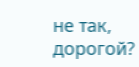не так, дорогой?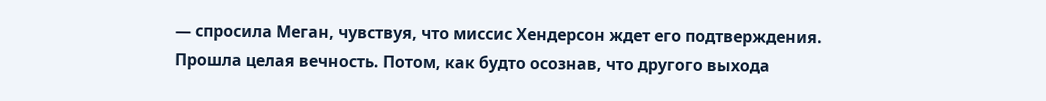— спросила Меган, чувствуя, что миссис Хендерсон ждет его подтверждения.
Прошла целая вечность. Потом, как будто осознав, что другого выхода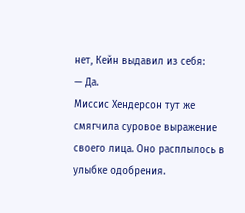нет, Кейн выдавил из себя:
— Да.
Миссис Хендерсон тут же смягчила суровое выражение своего лица. Оно расплылось в улыбке одобрения.